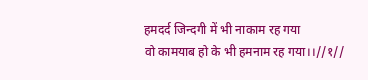हमदर्द जिन्दगी में भी नाकाम रह गया
वो कामयाब हो के भी हमनाम रह गया।।//१//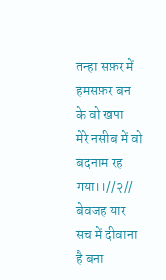तन्हा सफ़र में हमसफ़र बन के वो खपा
मेरे नसीब में वो बदनाम रह गया।।//२//
बेवजह यार सच में दीवाना है बना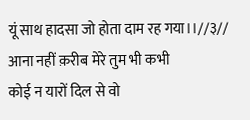यूं साथ हादसा जो होता दाम रह गया।।//३//
आना नहीं क़रीब मेरे तुम भी कभी
कोई न यारों दिल से वो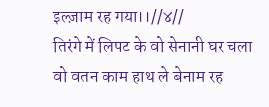इल्ज़ाम रह गया।।//४//
तिरंगे में लिपट के वो सेनानी घर चला
वो वतन काम हाथ ले बेनाम रह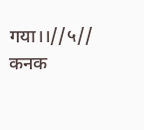गया।।//५//
कनक